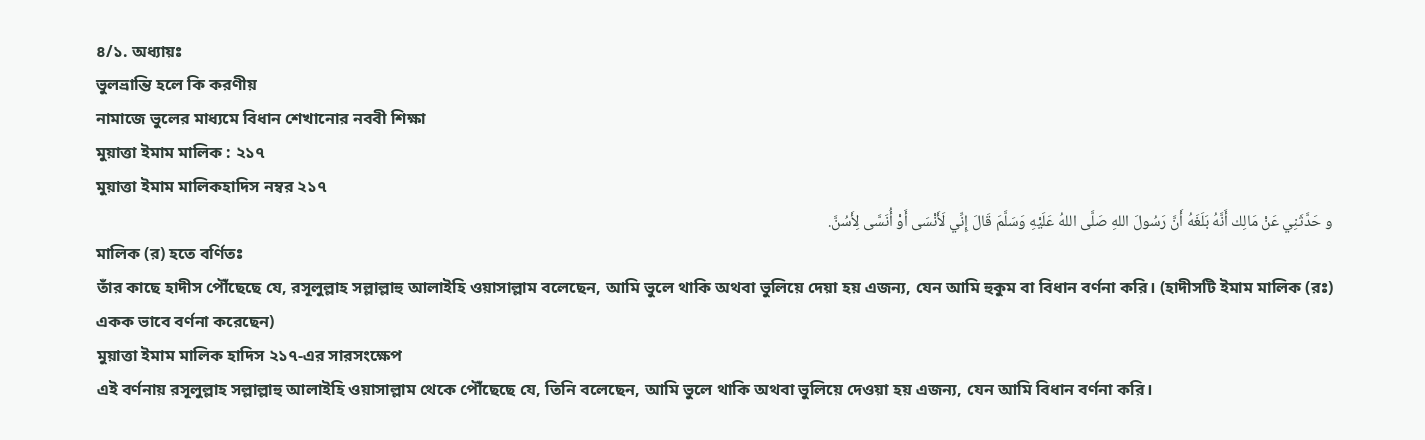৪/১. অধ্যায়ঃ
ভুলভ্রান্তি হলে কি করণীয়
নামাজে ভুলের মাধ্যমে বিধান শেখানোর নববী শিক্ষা
মুয়াত্তা ইমাম মালিক : ২১৭
মুয়াত্তা ইমাম মালিকহাদিস নম্বর ২১৭
و حَدَّثَنِي عَنْ مَالِك أَنَّهُ بَلَغَهُ أَنَّ رَسُولَ اللهِ صَلَّى اللهُ عَلَيْهِ وَسَلَّمَ قَالَ إِنِّي لَأَنْسَى أَوْ أُنَسَّى لِأَسُنَّ.
মালিক (র) হতে বর্ণিতঃ
তাঁর কাছে হাদীস পৌঁছেছে যে, রসূলুল্লাহ সল্লাল্লাহু আলাইহি ওয়াসাল্লাম বলেছেন, আমি ভুলে থাকি অথবা ভুলিয়ে দেয়া হয় এজন্য, যেন আমি হুকুম বা বিধান বর্ণনা করি। (হাদীসটি ইমাম মালিক (রঃ) একক ভাবে বর্ণনা করেছেন)
মুয়াত্তা ইমাম মালিক হাদিস ২১৭-এর সারসংক্ষেপ
এই বর্ণনায় রসূলুল্লাহ সল্লাল্লাহু আলাইহি ওয়াসাল্লাম থেকে পৌঁছেছে যে, তিনি বলেছেন, আমি ভুলে থাকি অথবা ভুলিয়ে দেওয়া হয় এজন্য, যেন আমি বিধান বর্ণনা করি।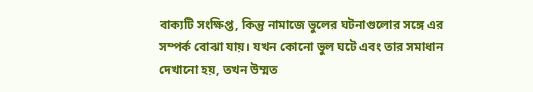বাক্যটি সংক্ষিপ্ত, কিন্তু নামাজে ভুলের ঘটনাগুলোর সঙ্গে এর সম্পর্ক বোঝা যায়। যখন কোনো ভুল ঘটে এবং তার সমাধান দেখানো হয়, তখন উম্মত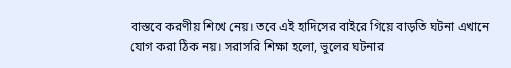বাস্তবে করণীয় শিখে নেয়। তবে এই হাদিসের বাইরে গিয়ে বাড়তি ঘটনা এখানে যোগ করা ঠিক নয়। সরাসরি শিক্ষা হলো, ভুলের ঘটনার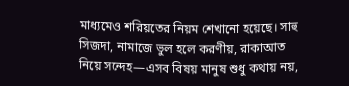মাধ্যমেও শরিয়তের নিয়ম শেখানো হয়েছে। সাহু সিজদা, নামাজে ভুল হলে করণীয়, রাকাআত নিয়ে সন্দেহ—এসব বিষয় মানুষ শুধু কথায় নয়,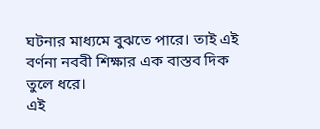ঘটনার মাধ্যমে বুঝতে পারে। তাই এই বর্ণনা নববী শিক্ষার এক বাস্তব দিক তুলে ধরে।
এই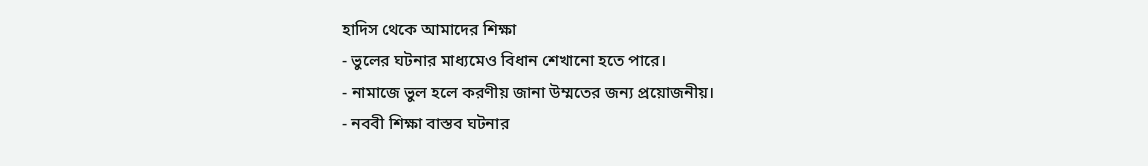হাদিস থেকে আমাদের শিক্ষা
- ভুলের ঘটনার মাধ্যমেও বিধান শেখানো হতে পারে।
- নামাজে ভুল হলে করণীয় জানা উম্মতের জন্য প্রয়োজনীয়।
- নববী শিক্ষা বাস্তব ঘটনার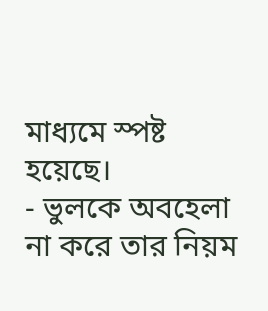মাধ্যমে স্পষ্ট হয়েছে।
- ভুলকে অবহেলা না করে তার নিয়ম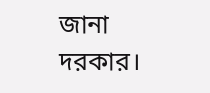জানা দরকার।